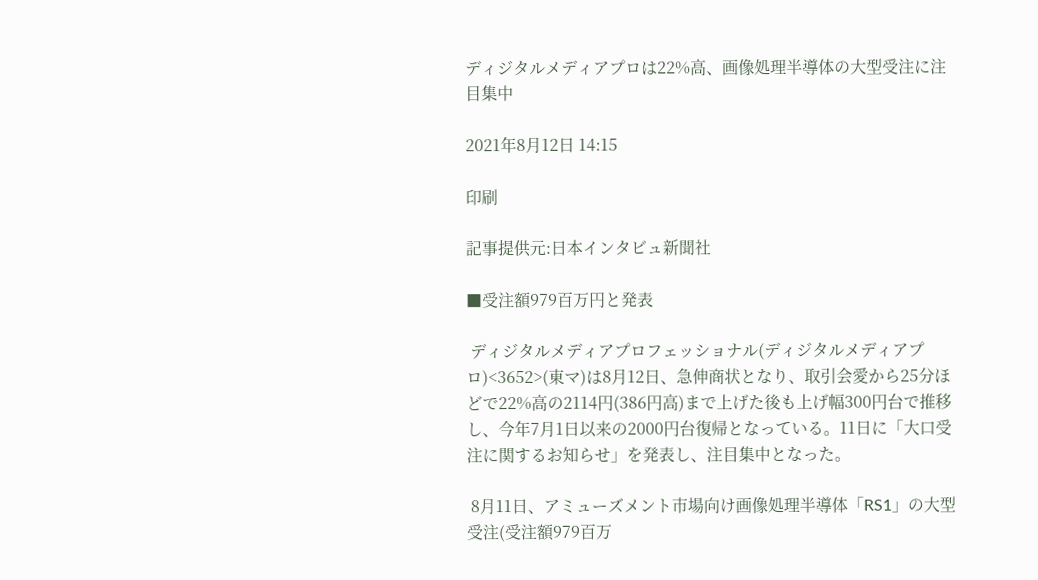ディジタルメディアプロは22%高、画像処理半導体の大型受注に注目集中

2021年8月12日 14:15

印刷

記事提供元:日本インタビュ新聞社

■受注額979百万円と発表

 ディジタルメディアプロフェッショナル(ディジタルメディアプロ)<3652>(東マ)は8月12日、急伸商状となり、取引会愛から25分ほどで22%高の2114円(386円高)まで上げた後も上げ幅300円台で推移し、今年7月1日以来の2000円台復帰となっている。11日に「大口受注に関するお知らせ」を発表し、注目集中となった。

 8月11日、アミューズメント市場向け画像処理半導体「RS1」の大型受注(受注額979百万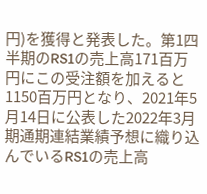円)を獲得と発表した。第1四半期のRS1の売上高171百万円にこの受注額を加えると1150百万円となり、2021年5月14日に公表した2022年3月期通期連結業績予想に織り込んでいるRS1の売上高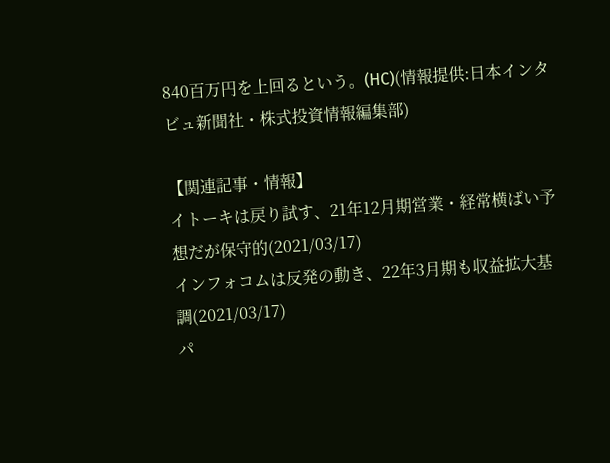840百万円を上回るという。(HC)(情報提供:日本インタビュ新聞社・株式投資情報編集部)

【関連記事・情報】
イトーキは戻り試す、21年12月期営業・経常横ばい予想だが保守的(2021/03/17)
インフォコムは反発の動き、22年3月期も収益拡大基調(2021/03/17)
パ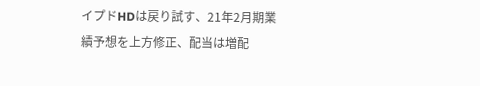イプドHDは戻り試す、21年2月期業績予想を上方修正、配当は増配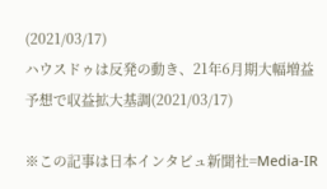(2021/03/17)
ハウスドゥは反発の動き、21年6月期大幅増益予想で収益拡大基調(2021/03/17)

※この記事は日本インタビュ新聞社=Media-IR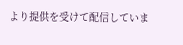より提供を受けて配信していま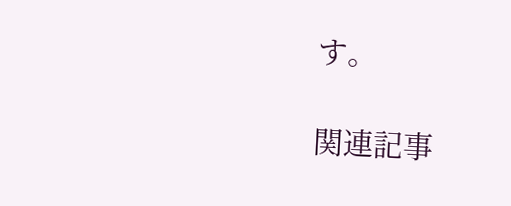す。

関連記事